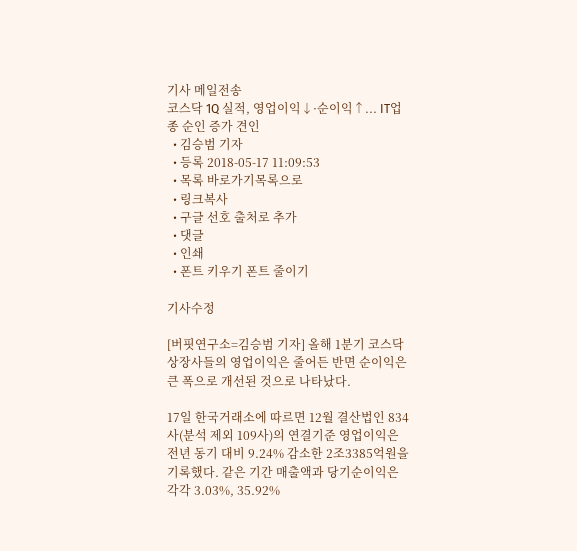기사 메일전송
코스닥 1Q 실적, 영업이익↓·순이익↑... IT업종 순인 증가 견인
  • 김승범 기자
  • 등록 2018-05-17 11:09:53
  • 목록 바로가기목록으로
  • 링크복사
  • 구글 선호 출처로 추가
  • 댓글
  • 인쇄
  • 폰트 키우기 폰트 줄이기

기사수정

[버핏연구소=김승범 기자] 올해 1분기 코스닥 상장사들의 영업이익은 줄어든 반면 순이익은 큰 폭으로 개선된 것으로 나타났다.

17일 한국거래소에 따르면 12월 결산법인 834사(분석 제외 109사)의 연결기준 영업이익은 전년 동기 대비 9.24% 감소한 2조3385억원을 기록했다. 같은 기간 매출액과 당기순이익은 각각 3.03%, 35.92%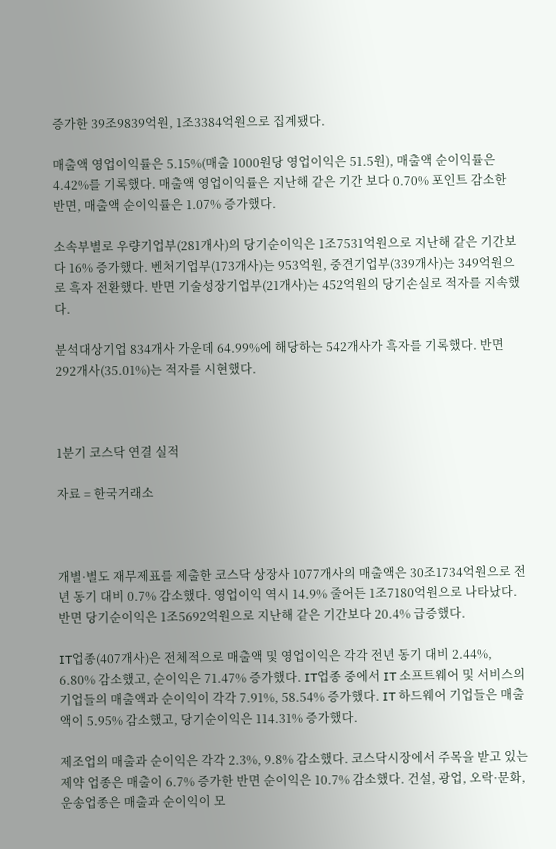증가한 39조9839억원, 1조3384억원으로 집계됐다.

매출액 영업이익률은 5.15%(매출 1000원당 영업이익은 51.5원), 매출액 순이익률은 4.42%를 기록했다. 매출액 영업이익률은 지난해 같은 기간 보다 0.70% 포인트 감소한 반면, 매출액 순이익률은 1.07% 증가했다.

소속부별로 우량기업부(281개사)의 당기순이익은 1조7531억원으로 지난해 같은 기간보다 16% 증가했다. 벤처기업부(173개사)는 953억원, 중견기업부(339개사)는 349억원으로 흑자 전환했다. 반면 기술성장기업부(21개사)는 452억원의 당기손실로 적자를 지속했다.

분석대상기업 834개사 가운데 64.99%에 해당하는 542개사가 흑자를 기록했다. 반면 292개사(35.01%)는 적자를 시현했다.



1분기 코스닥 연결 실적

자료 = 한국거래소



개별·별도 재무제표를 제출한 코스닥 상장사 1077개사의 매출액은 30조1734억원으로 전년 동기 대비 0.7% 감소했다. 영업이익 역시 14.9% 줄어든 1조7180억원으로 나타났다. 반면 당기순이익은 1조5692억원으로 지난해 같은 기간보다 20.4% 급증했다.

IT업종(407개사)은 전체적으로 매출액 및 영업이익은 각각 전년 동기 대비 2.44%, 6.80% 감소했고, 순이익은 71.47% 증가했다. IT업종 중에서 IT 소프트웨어 및 서비스의 기업들의 매출액과 순이익이 각각 7.91%, 58.54% 증가했다. IT 하드웨어 기업들은 매출액이 5.95% 감소했고, 당기순이익은 114.31% 증가했다.

제조업의 매출과 순이익은 각각 2.3%, 9.8% 감소했다. 코스닥시장에서 주목을 받고 있는 제약 업종은 매출이 6.7% 증가한 반면 순이익은 10.7% 감소했다. 건설, 광업, 오락·문화, 운송업종은 매출과 순이익이 모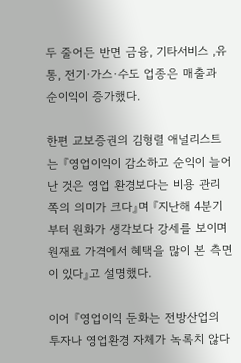두 줄어든 반면 금융, 기타서비스 ,유통, 전기·가스·수도 업종은 매출과 순이익이 증가했다.

한편 교보증권의 김형렬 애널리스트는 『영업이익이 감소하고 순익이 늘어난 것은 영업 환경보다는 비용 관리 쪽의 의미가 크다』며 『지난해 4분기부터 원화가 생각보다 강세를 보이며 원재료 가격에서 혜택을 많이 본 측면이 있다』고 설명했다.

이어 『영업이익 둔화는 전방산업의 투자나 영업환경 자체가 녹록치 않다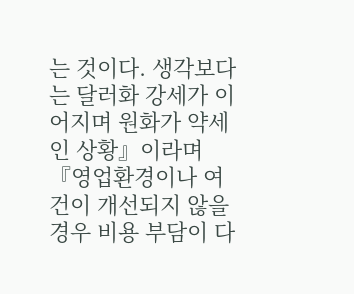는 것이다. 생각보다는 달러화 강세가 이어지며 원화가 약세인 상황』이라며 『영업환경이나 여건이 개선되지 않을 경우 비용 부담이 다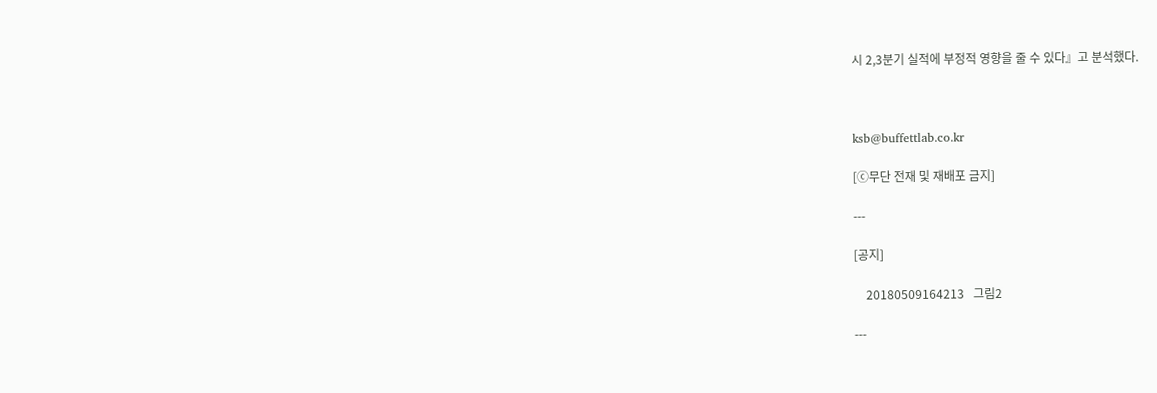시 2,3분기 실적에 부정적 영향을 줄 수 있다』고 분석했다.



ksb@buffettlab.co.kr

[ⓒ무단 전재 및 재배포 금지]

---

[공지]

    20180509164213   그림2

---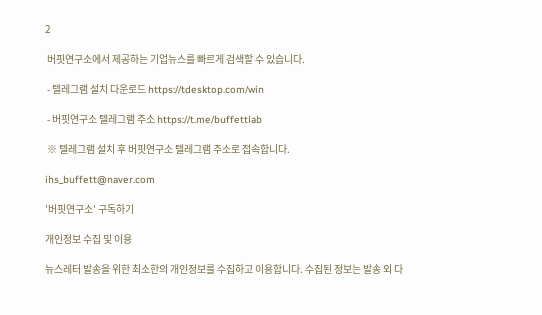2

 버핏연구소에서 제공하는 기업뉴스를 빠르게 검색할 수 있습니다.

 - 텔레그램 설치 다운로드 https://tdesktop.com/win

 - 버핏연구소 텔레그램 주소 https://t.me/buffettlab

 ※ 텔레그램 설치 후 버핏연구소 텔레그램 주소로 접속합니다.

ihs_buffett@naver.com

'버핏연구소' 구독하기

개인정보 수집 및 이용

뉴스레터 발송을 위한 최소한의 개인정보를 수집하고 이용합니다. 수집된 정보는 발송 외 다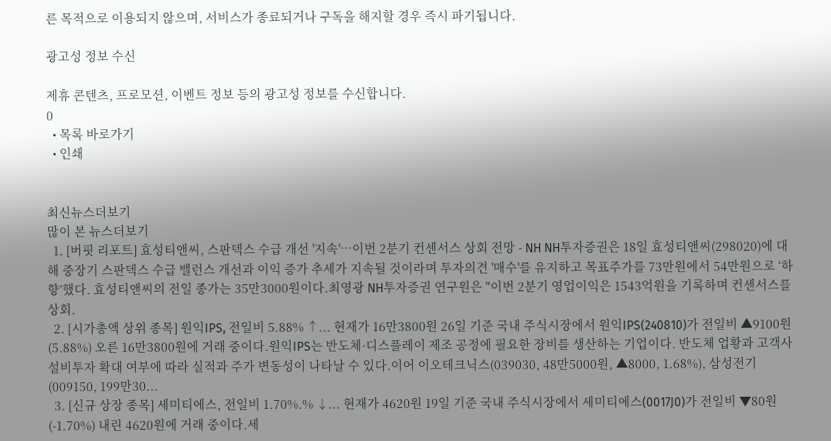른 목적으로 이용되지 않으며, 서비스가 종료되거나 구독을 해지할 경우 즉시 파기됩니다.

광고성 정보 수신

제휴 콘텐츠, 프로모션, 이벤트 정보 등의 광고성 정보를 수신합니다.
0
  • 목록 바로가기
  • 인쇄


최신뉴스더보기
많이 본 뉴스더보기
  1. [버핏 리포트] 효성티앤씨, 스판덱스 수급 개선 '지속'…이번 2분기 컨센서스 상회 전망 - NH NH투자증권은 18일 효성티앤씨(298020)에 대해 중장기 스판덱스 수급 밸런스 개선과 이익 증가 추세가 지속될 것이라며 투자의견 '매수'를 유지하고 목표주가를 73만원에서 54만원으로 ‘하향’했다. 효성티앤씨의 전일 종가는 35만3000원이다.최영광 NH투자증권 연구원은 "이번 2분기 영업이익은 1543억원을 기록하며 컨센서스를 상회.
  2. [시가총액 상위 종목] 원익IPS, 전일비 5.88% ↑... 현재가 16만3800원 26일 기준 국내 주식시장에서 원익IPS(240810)가 전일비 ▲9100원(5.88%) 오른 16만3800원에 거래 중이다.원익IPS는 반도체·디스플레이 제조 공정에 필요한 장비를 생산하는 기업이다. 반도체 업황과 고객사 설비투자 확대 여부에 따라 실적과 주가 변동성이 나타날 수 있다.이어 이오테크닉스(039030, 48만5000원, ▲8000, 1.68%), 삼성전기(009150, 199만30...
  3. [신규 상장 종목] 세미티에스, 전일비 1.70%.% ↓... 현재가 4620원 19일 기준 국내 주식시장에서 세미티에스(0017J0)가 전일비 ▼80원(-1.70%) 내린 4620원에 거래 중이다.세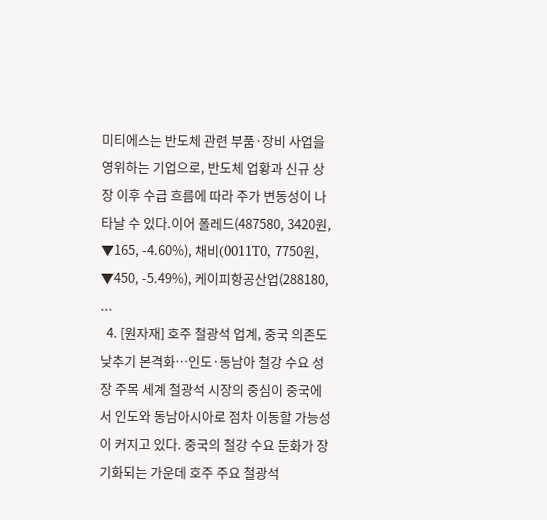미티에스는 반도체 관련 부품·장비 사업을 영위하는 기업으로, 반도체 업황과 신규 상장 이후 수급 흐름에 따라 주가 변동성이 나타날 수 있다.이어 폴레드(487580, 3420원, ▼165, -4.60%), 채비(0011T0, 7750원, ▼450, -5.49%), 케이피항공산업(288180, ...
  4. [원자재] 호주 철광석 업계, 중국 의존도 낮추기 본격화…인도·동남아 철강 수요 성장 주목 세계 철광석 시장의 중심이 중국에서 인도와 동남아시아로 점차 이동할 가능성이 커지고 있다. 중국의 철강 수요 둔화가 장기화되는 가운데 호주 주요 철광석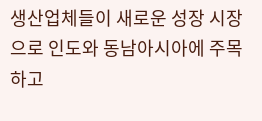생산업체들이 새로운 성장 시장으로 인도와 동남아시아에 주목하고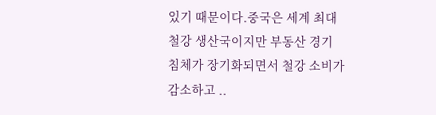있기 때문이다.중국은 세계 최대 철강 생산국이지만 부동산 경기 침체가 장기화되면서 철강 소비가 감소하고 ..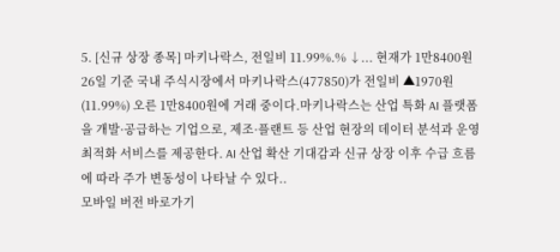5. [신규 상장 종목] 마키나락스, 전일비 11.99%.% ↓... 현재가 1만8400원 26일 기준 국내 주식시장에서 마키나락스(477850)가 전일비 ▲1970원(11.99%) 오른 1만8400원에 거래 중이다.마키나락스는 산업 특화 AI 플랫폼을 개발·공급하는 기업으로, 제조·플랜트 등 산업 현장의 데이터 분석과 운영 최적화 서비스를 제공한다. AI 산업 확산 기대감과 신규 상장 이후 수급 흐름에 따라 주가 변동성이 나타날 수 있다..
모바일 버전 바로가기